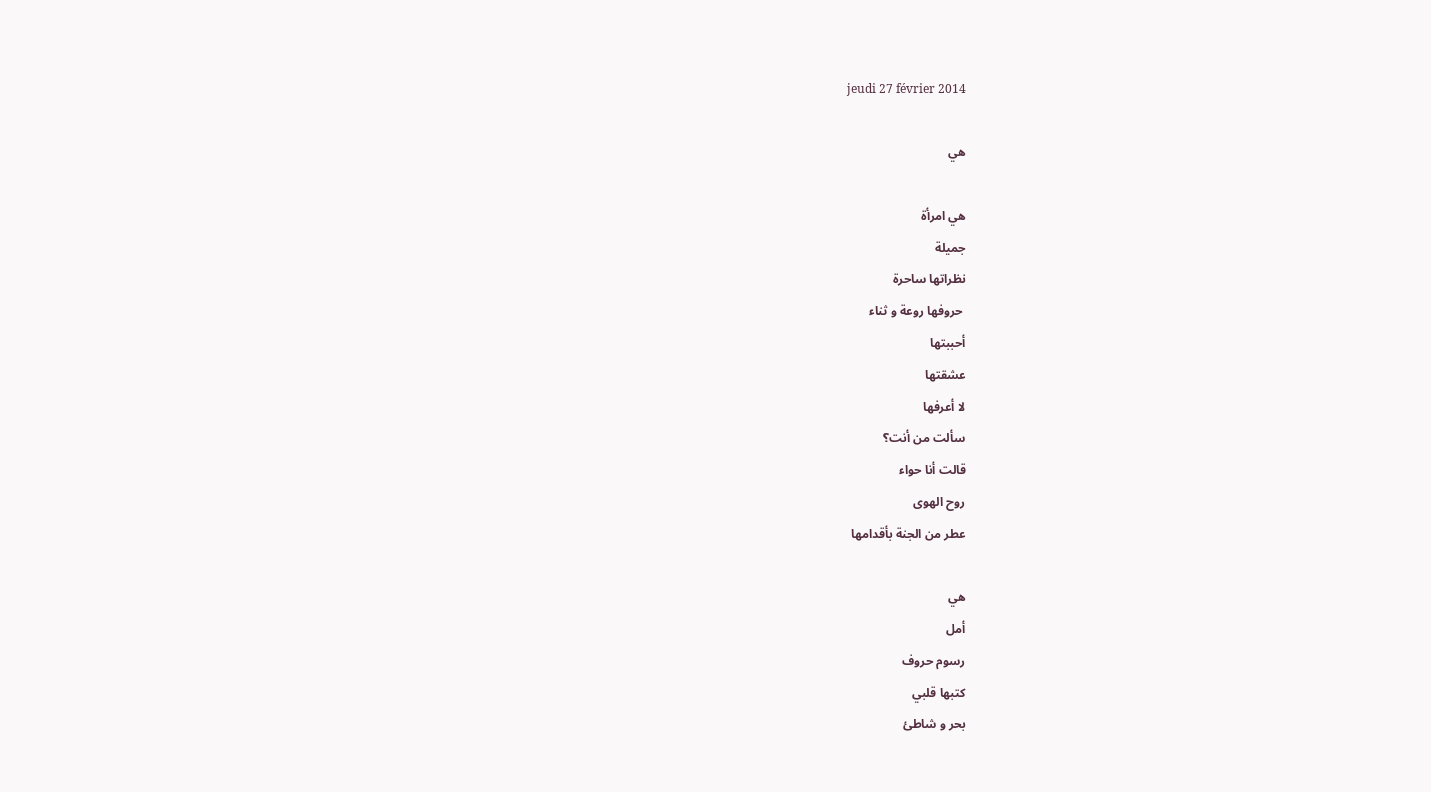jeudi 27 février 2014

هي

هي امرأة
جميلة
نظراتها ساحرة
 حروفها روعة و ثناء
أحببتها
عشقتها
لا أعرفها
سألت من أنت؟
قالت أنا حواء
روح الهوى
عطر من الجنة بأقدامها

هي
أمل
رسوم حروف
كتبها قلبي
بحر و شاطئ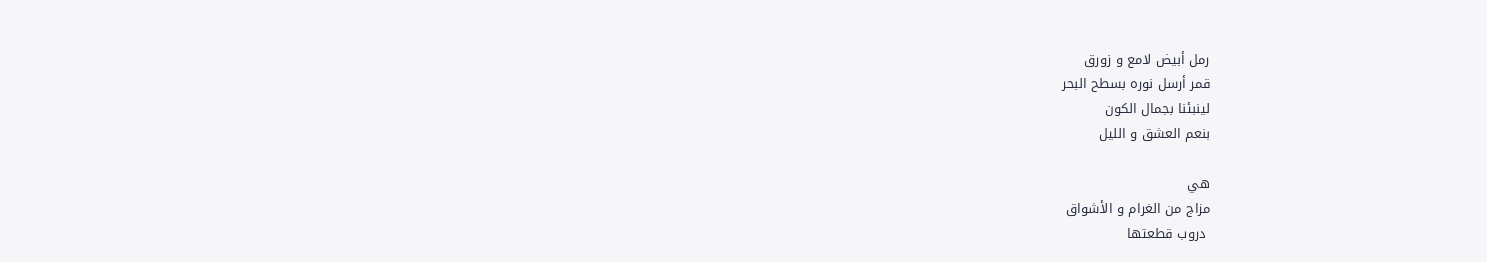رمل أبيض لامع و زورق
قمر أرسل نوره بسطح البحر
لينبئنا بجمال الكون
بنعم العشق و الليل

هي
مزاج من الغرام و الأشواق
 دروب قطعتها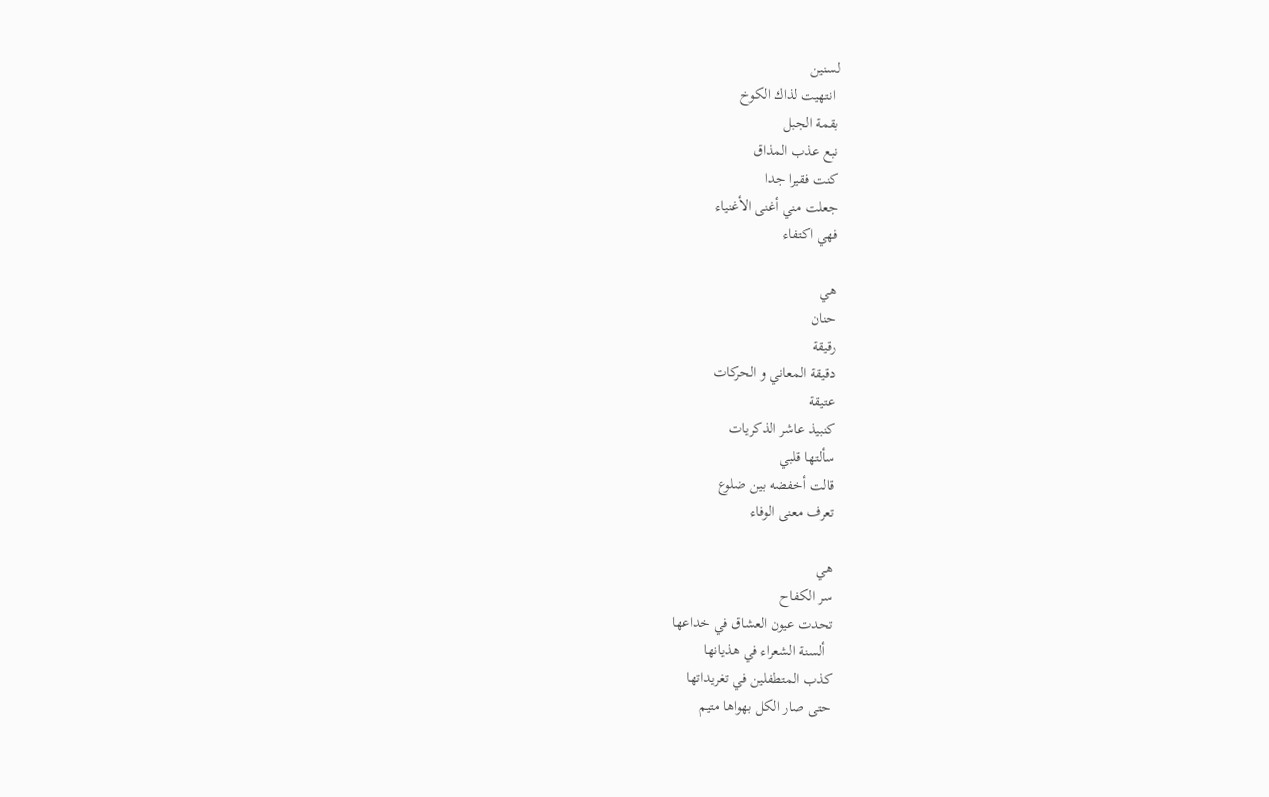لسنين
 انتهيت لذاك الكوخ
بقمة الجبل
نبع عذب المذاق
كنت فقيرا جدا
جعلت مني أغنى الأغنياء
فهي اكتفاء

هي
حنان
رقيقة
دقيقة المعاني و الحركات
عتيقة
كنبيذ عاشر الذكريات
سألتها قلبي
قالت أخفضه بين ضلوع
تعرف معنى الوفاء

هي
سر الكفاح
تحدت عيون العشاق في خداعها
  ألسنة الشعراء في هذيانها
كذب المتطفلين في تغريداتها
حتى صار الكل بهواها متيم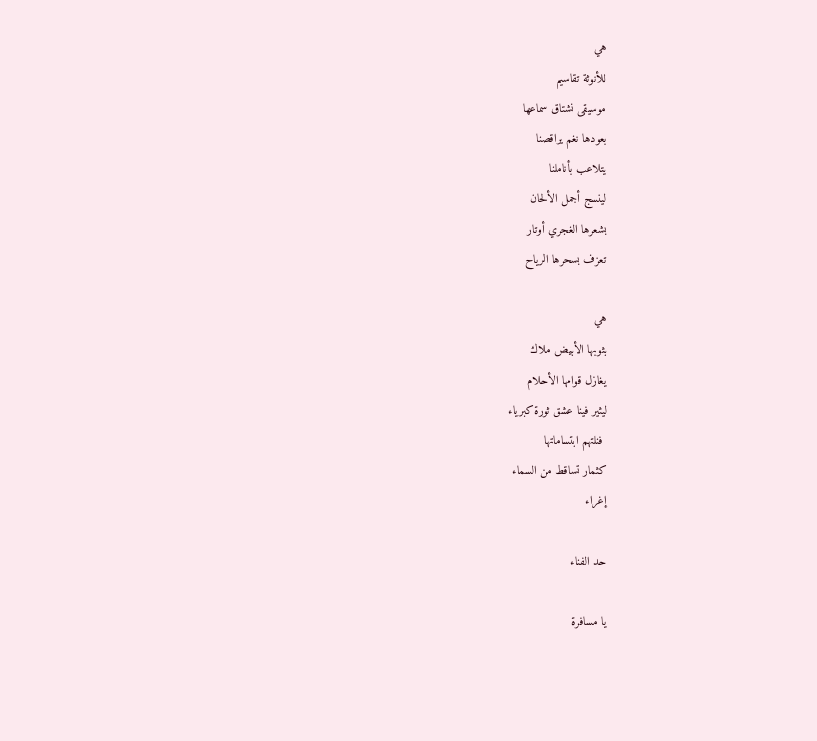هي
للأنوثة تقاسيم
موسيقى نشتاق سماعها
بعودها نغم يراقصنا
يتلاعب بأناملنا
لينسج أجمل الألحان
بشعرها الغجري أوتار
تعزف بسحرها الرياح

هي
بثوبها الأبيض ملاك
يغازل قوامها الأحلام
ليثير فينا عشق ثورة كبرياء
 فنلتهم ابتساماتها
كثمار تساقط من السماء
إغراء

حد الفناء

يا مسافرة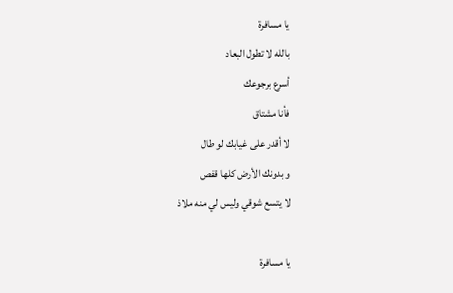يا مسافرة
بالله لا تطول البعاد
أسرع برجوعك
فأنا مشتاق
لا أقدر على غيابك لو طال
و بدونك الأرض كلها قفص
لا يتسع شوقي وليس لي منه ملاذ

يا مسافرة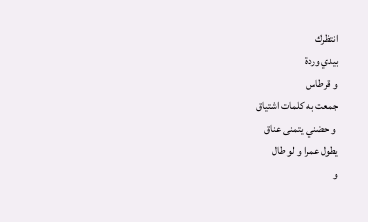انتظرك
بيدي وردة
و قرطاس
جمعت به كلمات اشتياق
 و حضني يتمنى عناق
يطول عمرا و لو طال
و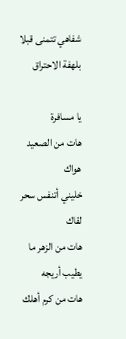شفاهي تتمنى قبلا
بلهفة الاحتراق

يا مسافرة
هات من الصعيد هواك
خليني أتنفس سحر لقاك
هات من الزهر ما يطيب أريجه
هات من كرم أهلك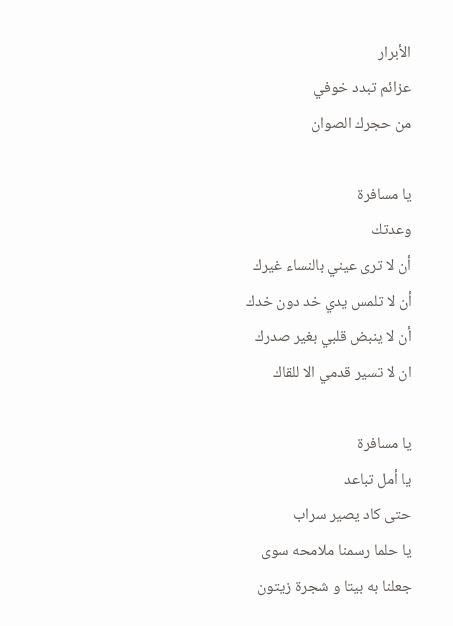الأبرار
عزائم تبدد خوفي
من حجرك الصوان

يا مسافرة
وعدتك
أن لا ترى عيني بالنساء غيرك
أن لا تلمس يدي خد دون خدك
أن لا ينبض قلبي بغير صدرك
ان لا تسير قدمي الا للقاك

يا مسافرة
يا أمل تباعد
حتى كاد يصير سراب
يا حلما رسمنا ملامحه سوى
جعلنا به بيتا و شجرة زيتون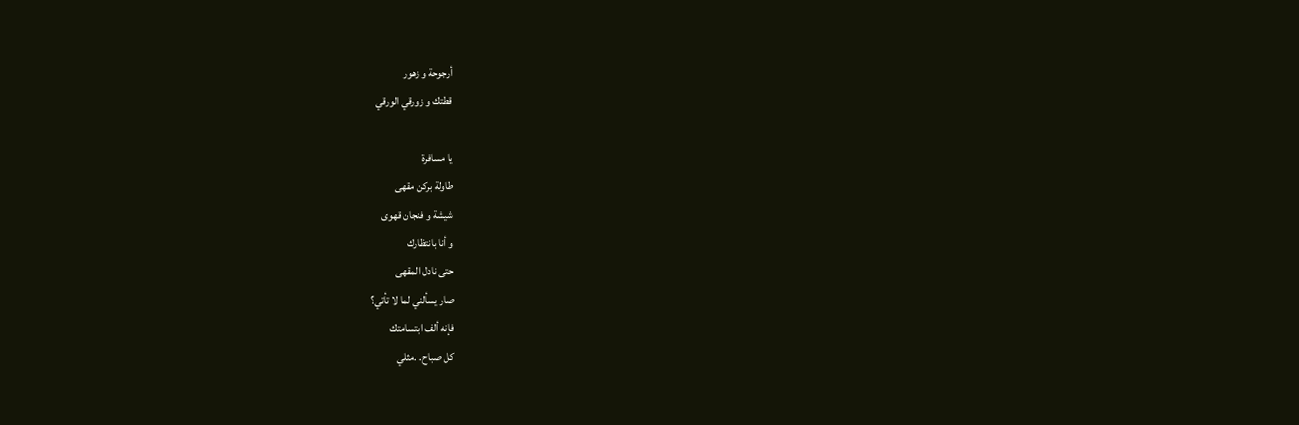أرجوحة و زهور
قطتك و زورقي الورقي

يا مسافرة
طاولة بركن مقهى
شيشة و فنجان قهوى
و أنا بانتظارك
حتى نادل المقهى
صار يسألني لما لا تأتي؟
فإنه ألف ابتسامتك
كل صباح. .مثلي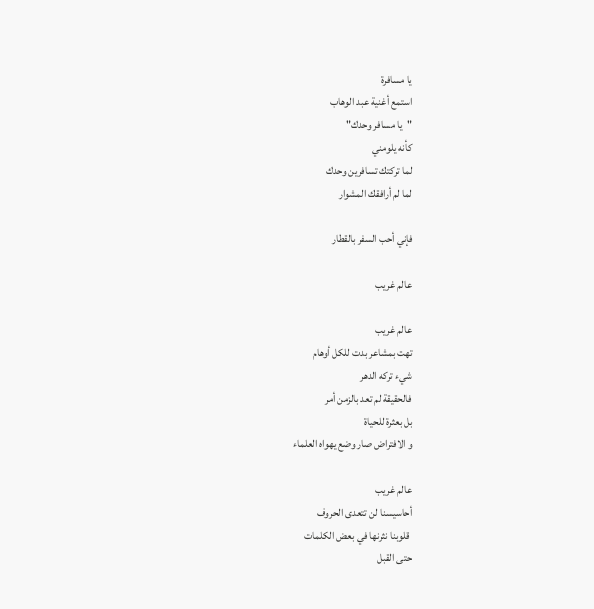يا مسافرة
استمع أغنية عبد الوهاب
"يا مسافر وحدك"
كأنه يلومني
لما تركتك تسافرين وحدك
لما لم أرافقك المشوار

فإني أحب السفر بالقطار

عالم غريب

عالم غريب
تهت بمشاعر بدت للكل أوهام
شيء تركه الدهر
فالحقيقة لم تعد بالزمن أمر
بل بعثرة للحياة
و الافتراض صار وضع يهواه العلماء

عالم غريب
أحاسيسنا لن تتعدى الحروف
 قلوبنا نثرنها في بعض الكلمات
حتى القبل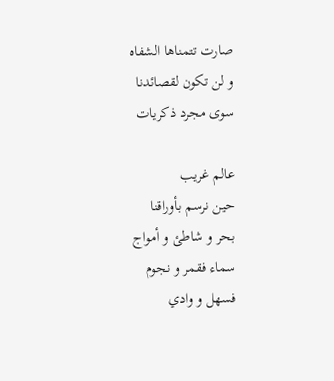صارت تتمناها الشفاه
و لن تكون لقصائدنا
سوى مجرد ذكريات

عالم غريب
حين نرسم بأوراقنا
بحر و شاطئ و أمواج
سماء فقمر و نجوم
فسهل و وادي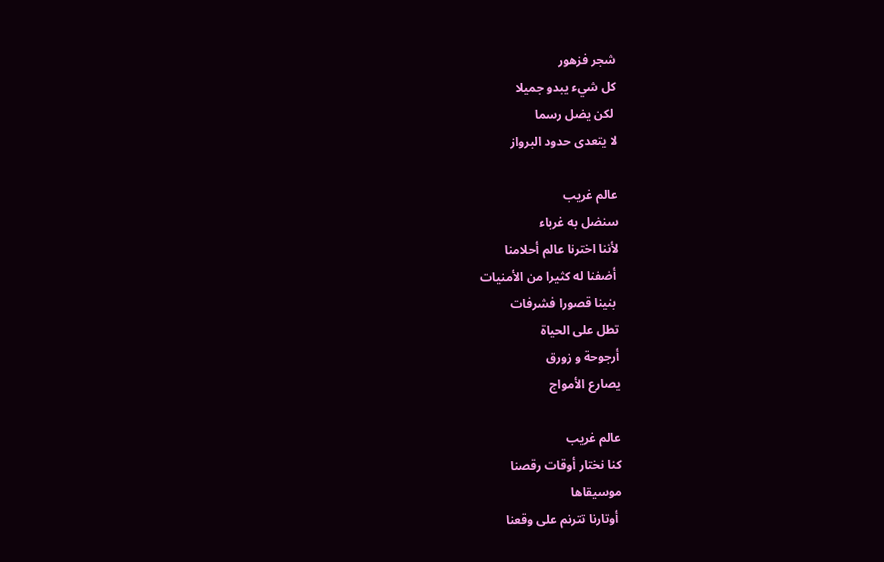شجر فزهور
كل شيء يبدو جميلا
 لكن يضل رسما
لا يتعدى حدود البرواز

عالم غريب
سنضل به غرباء
لأننا اخترنا عالم أحلامنا
 أضفنا له كثيرا من الأمنيات
 بنينا قصورا فشرفات
تطل على الحياة
أرجوحة و زورق
يصارع الأمواج

عالم غريب
كنا نختار أوقات رقصنا
موسيقاها
 أوتارنا تترنم على وقعنا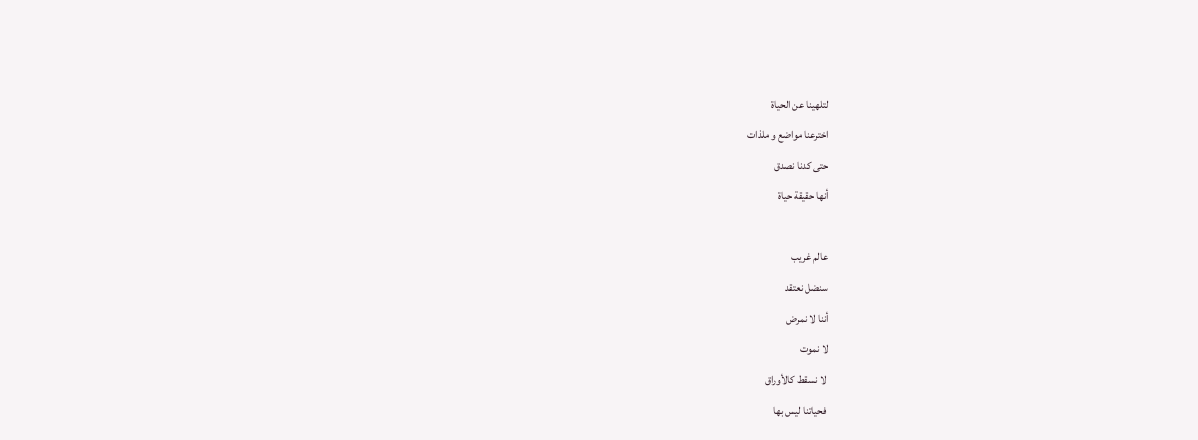لتلهينا عن الحياة
اخترعنا مواضع و ملذات
حتى كدنا نصدق
أنها حقيقة حياة

عالم غريب
سنضل نعتقد
أننا لا نمرض
لا نموت
 لا نسقط كالأوراق
 فحياتنا ليس بها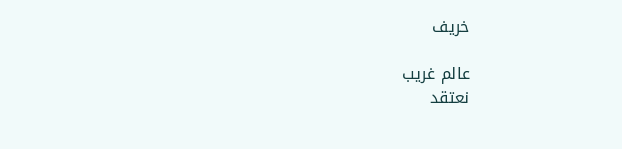خريف

عالم غريب
نعتقد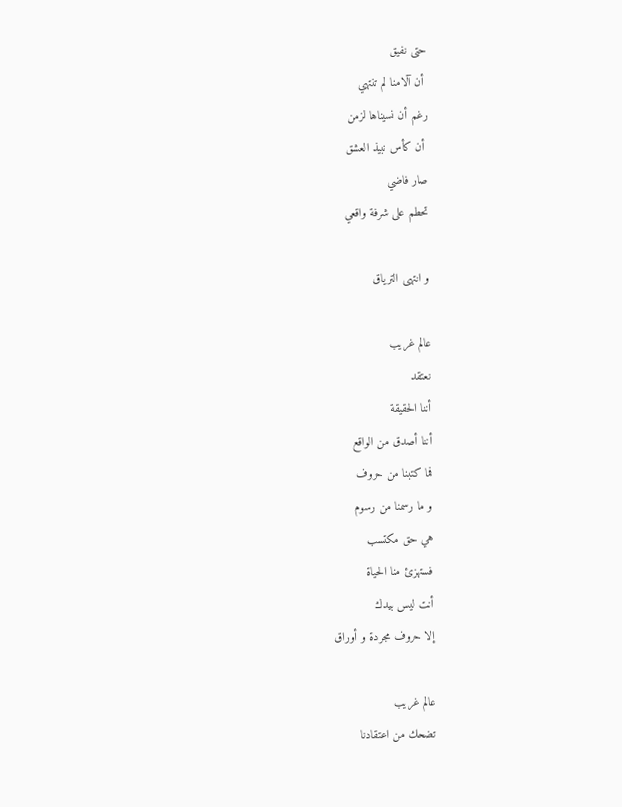حتى نفيق
 أن آلامنا لم تنتهي
رغم أن نسيناها لزمن
 أن كأس نبيذ العشق
صار فاضي
تحطم على شرفة واقعي

و انتهى الترياق

عالم غريب
نعتقد
أننا الحقيقة
أننا أصدق من الواقع
فما كتبنا من حروف
و ما رسمنا من رسوم
هي حق مكتسب
فستهزئ منا الحياة
أنت ليس بيدك
إلا حروف مجردة و أوراق

عالم غريب
تضحك من اعتقادنا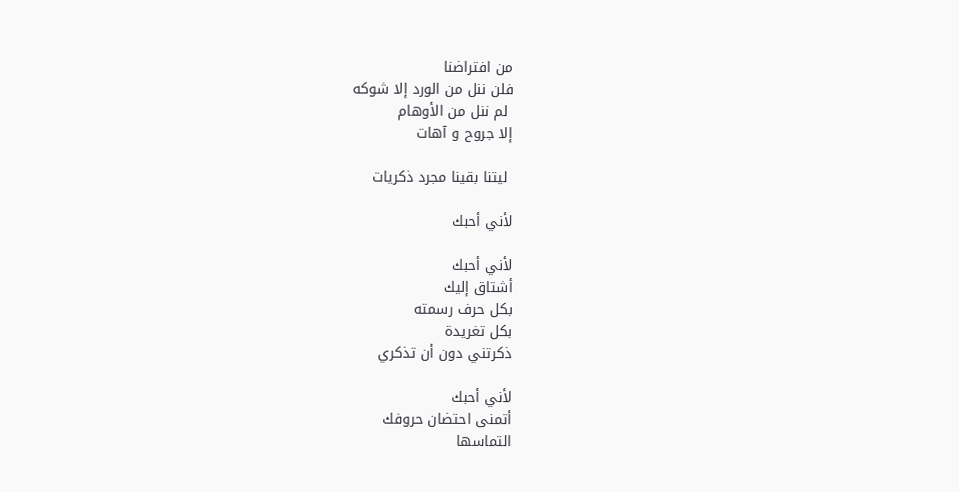من افتراضنا
فلن ننل من الورد إلا شوكه
 لم ننل من الأوهام
إلا جروح و آهات

 ليتنا بقينا مجرد ذكريات

لأني أحبك

لأني أحبك
أشتاق إليك
بكل حرف رسمته
بكل تغريدة
ذكرتني دون أن تذكري

لأني أحبك
أتمنى احتضان حروفك
التماسها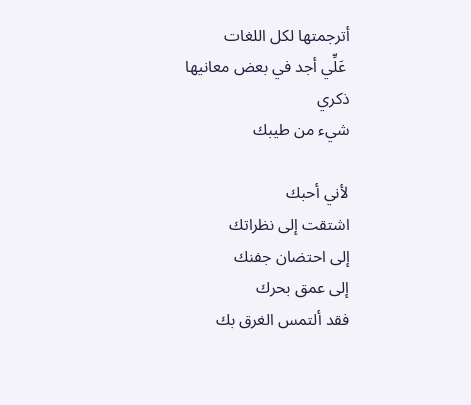أترجمتها لكل اللغات
 عَلِّي أجد في بعض معانيها
ذكري
شيء من طيبك

لأني أحبك
اشتقت إلى نظراتك
إلى احتضان جفنك
إلى عمق بحرك
فقد ألتمس الغرق بك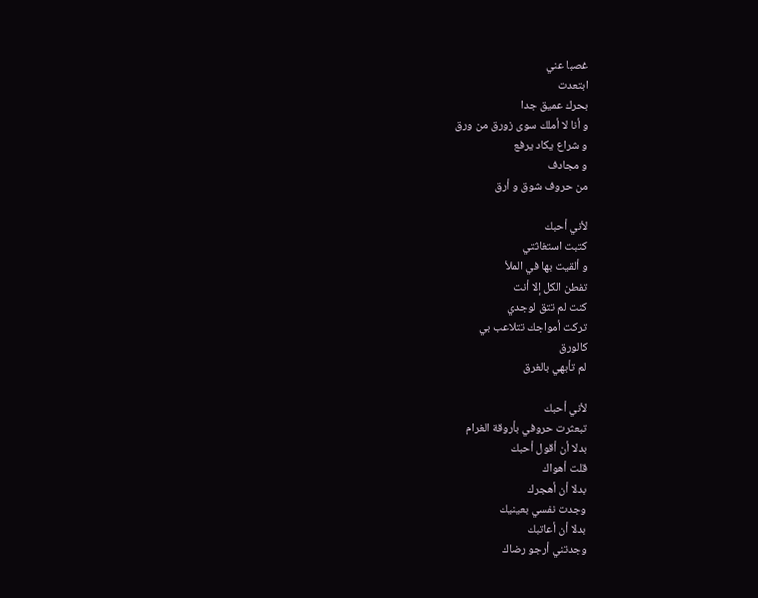غصبا عني
ابتعدت
بحرك عميق جدا
و أنا لا أملك سوى زورق من ورق
و شراع يكاد يرفع
و مجادف
من حروف شوق و أرق

لأني أحبك
كتبت استغاثتي
و ألقيت بها في الملأ
تفطن الكل إلا أنت
كنت لم تتق لوجدي
تركت أمواجك تتلاعب بي
كالورق
لم تأبهي بالغرق

لأني أحبك
تبعثرت حروفي بأروقة الغرام
بدلا أن أقول أحبك
قلت أهواك
بدلا أن أهجرك
وجدت نفسي بعينيك
بدلا أن أعاتبك
وجدتني أرجو رضاك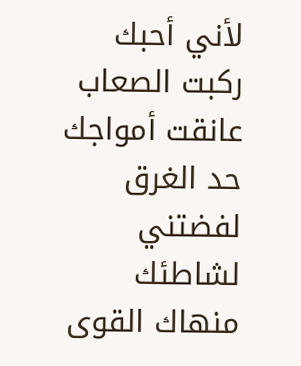لأني أحبك
ركبت الصعاب
عانقت أمواجك
حد الغرق
لفضتني لشاطئك
منهاك القوى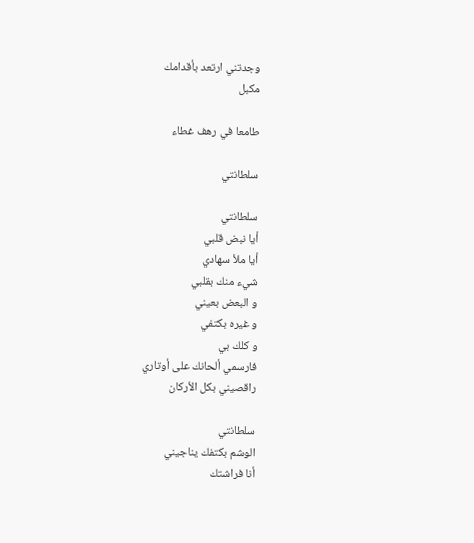وجدتني ارتعد بأقدامك
مكبل

طامعا في رهف غطاء

سلطانتي

سلطانتي
أيا نبض قلبي
أيا ملأ سهادي
شيء منك بقلبي
و البعض بعيني
و غيره بكتفي
و كلك بي
فارسمي ألحانك على أوتاري
راقصيني بكل الأركان

سلطانتي
الوشم بكتفك يناجيني
أنا فراشتك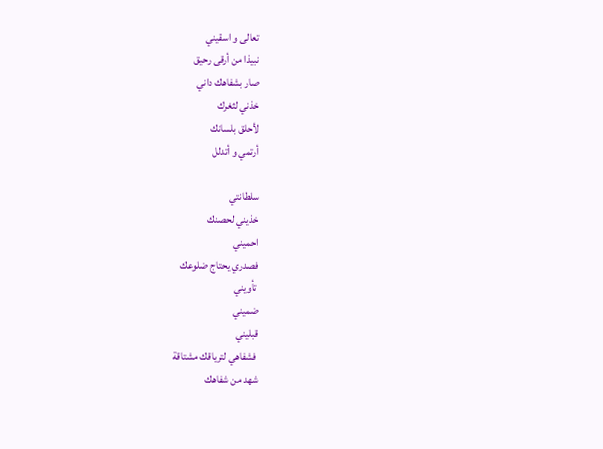تعالى و اسقيني
نبيذا من أرقى رحيق
صار بشفاهك داني
خذني لثغرك
لأحلق بلسانك
أرتمي و أتدلل

سلطانتي
خذيني لحصنك
احميني
فصدري يحتاج ضلوعك
 تأويني
ضميني
قبليني
 فشفاهي لترياقك مشتاقة
شهد من شفاهك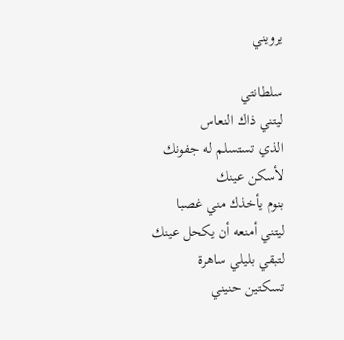يرويني

سلطانتي
ليتني ذاك النعاس
الذي تستسلم له جفونك
لأسكن عينك
بنوم يأخذك مني غصبا
ليتني أمنعه أن يكحل عينك
لتبقي بليلي ساهرة
تسكتين حنيني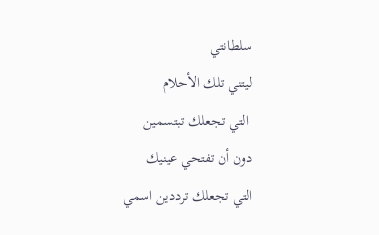سلطانتي
ليتني تلك الأحلام
 التي تجعلك تبتسمين
دون أن تفتحي عينيك
التي تجعلك ترددين اسمي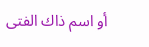أو اسم ذاك الفتى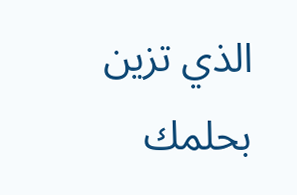الذي تزين بحلمك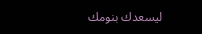ليسعدك بنومك